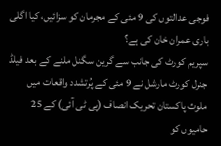فوجی عدالتوں کی 9 مئی کے مجرمان کو سزائیں، کیا اگلی باری عمران خان کی ہے؟
سپریم کورٹ کی جانب سے گرین سگنل ملنے کے بعد فیلڈ جنرل کورٹ مارشل نے 9 مئی کے پُرتشدد واقعات میں ملوث پاکستان تحریک انصاف (پی ٹی آئی) کے 25 حامیوں کو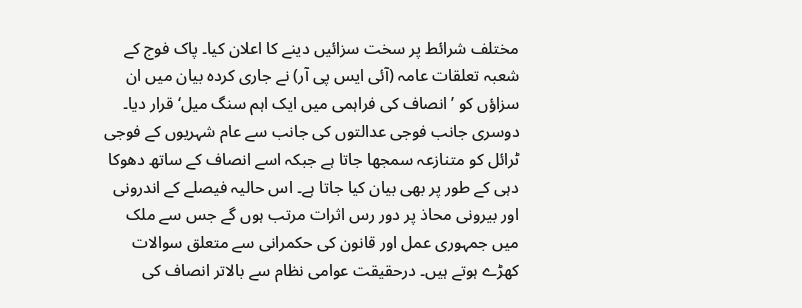مختلف شرائط پر سخت سزائیں دینے کا اعلان کیا۔ پاک فوج کے شعبہ تعلقات عامہ (آئی ایس پی آر) نے جاری کردہ بیان میں ان سزاؤں کو ’انصاف کی فراہمی میں ایک اہم سنگ میل‘ قرار دیا۔
دوسری جانب فوجی عدالتوں کی جانب سے عام شہریوں کے فوجی ٹرائل کو متنازعہ سمجھا جاتا ہے جبکہ اسے انصاف کے ساتھ دھوکا دہی کے طور پر بھی بیان کیا جاتا ہے۔ اس حالیہ فیصلے کے اندرونی اور بیرونی محاذ پر دور رس اثرات مرتب ہوں گے جس سے ملک میں جمہوری عمل اور قانون کی حکمرانی سے متعلق سوالات کھڑے ہوتے ہیں۔ درحقیقت عوامی نظام سے بالاتر انصاف کی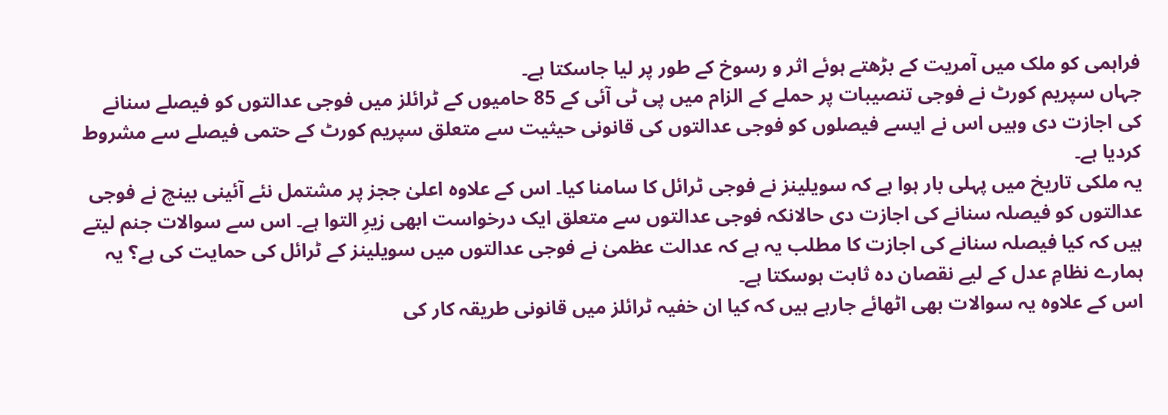فراہمی کو ملک میں آمریت کے بڑھتے ہوئے اثر و رسوخ کے طور پر لیا جاسکتا ہے۔
جہاں سپریم کورٹ نے فوجی تنصیبات پر حملے کے الزام میں پی ٹی آئی کے 85 حامیوں کے ٹرائلز میں فوجی عدالتوں کو فیصلے سنانے کی اجازت دی وہیں اس نے ایسے فیصلوں کو فوجی عدالتوں کی قانونی حیثیت سے متعلق سپریم کورٹ کے حتمی فیصلے سے مشروط کردیا ہے۔
یہ ملکی تاریخ میں پہلی بار ہوا ہے کہ سویلینز نے فوجی ٹرائل کا سامنا کیا۔ اس کے علاوہ اعلیٰ ججز پر مشتمل نئے آئینی بینچ نے فوجی عدالتوں کو فیصلہ سنانے کی اجازت دی حالانکہ فوجی عدالتوں سے متعلق ایک درخواست ابھی زیرِ التوا ہے۔ اس سے سوالات جنم لیتے ہیں کہ کیا فیصلہ سنانے کی اجازت کا مطلب یہ ہے کہ عدالت عظمیٰ نے فوجی عدالتوں میں سویلینز کے ٹرائل کی حمایت کی ہے؟ یہ ہمارے نظامِ عدل کے لیے نقصان دہ ثابت ہوسکتا ہے۔
اس کے علاوہ یہ سوالات بھی اٹھائے جارہے ہیں کہ کیا ان خفیہ ٹرائلز میں قانونی طریقہ کار کی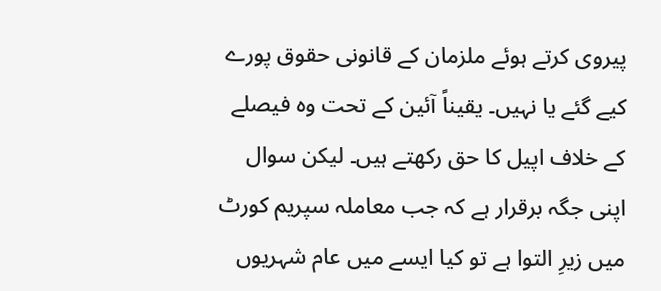پیروی کرتے ہوئے ملزمان کے قانونی حقوق پورے کیے گئے یا نہیں۔ یقیناً آئین کے تحت وہ فیصلے کے خلاف اپیل کا حق رکھتے ہیں۔ لیکن سوال اپنی جگہ برقرار ہے کہ جب معاملہ سپریم کورٹ میں زیرِ التوا ہے تو کیا ایسے میں عام شہریوں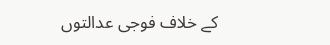کے خلاف فوجی عدالتوں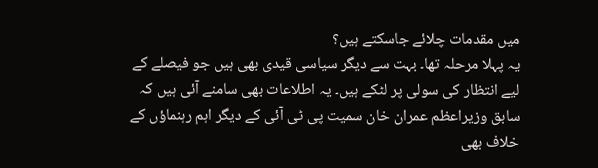میں مقدمات چلائے جاسکتے ہیں؟
یہ پہلا مرحلہ تھا۔ بہت سے دیگر سیاسی قیدی بھی ہیں جو فیصلے کے لیے انتظار کی سولی پر لٹکے ہیں۔ یہ اطلاعات بھی سامنے آئی ہیں کہ سابق وزیراعظم عمران خان سمیت پی ٹی آئی کے دیگر اہم رہنماؤں کے خلاف بھی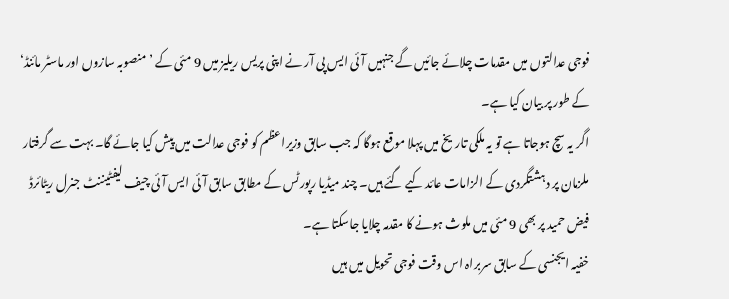فوجی عدالتوں میں مقدمات چلائے جائیں گے جنہیں آئی ایس پی آر نے اپنی پریس ریلیز میں 9 مئی کے ’منصوبہ سازوں اور ماسٹر مائنڈ‘ کے طور پر بیان کیا ہے۔
اگر یہ سچ ہوجاتا ہے تو یہ ملکی تاریخ میں پہلا موقع ہوگا کہ جب سابق وزیراعظم کو فوجی عدالت میں پیش کیا جائے گا۔ بہت سے گرفتار ملزمان پر دہشتگردی کے الزامات عائد کیے گئے ہیں۔ چند میڈیا رپورٹس کے مطابق سابق آئی ایس آئی چیف لیفٹیننٹ جنرل ریٹائرڈ فیض حمید پر بھی 9 مئی میں ملوث ہونے کا مقدمہ چلایا جاسکتا ہے۔
خفیہ ایجنسی کے سابق سربراہ اس وقت فوجی تحویل میں ہیں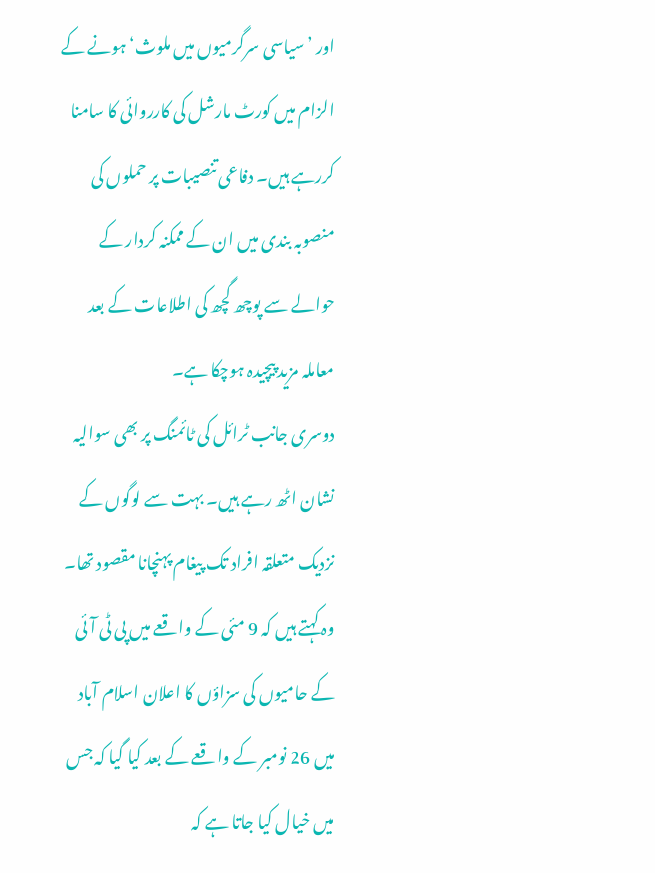اور ’سیاسی سرگرمیوں میں ملوث‘ ہونے کے الزام میں کورٹ مارشل کی کارروائی کا سامنا کررہے ہیں۔ دفاعی تنصیبات پر حملوں کی منصوبہ بندی میں ان کے ممکنہ کردار کے حوالے سے پوچھ گچھ کی اطلاعات کے بعد معاملہ مزید پیچیدہ ہوچکا ہے۔
دوسری جانب ٹرائل کی ٹائمنگ پر بھی سوالیہ نشان اٹھ رہے ہیں۔ بہت سے لوگوں کے نزدیک متعلقہ افراد تک پیغام پہنچانا مقصود تھا۔ وہ کہتے ہیں کہ 9 مئی کے واقعے میں پی ٹی آئی کے حامیوں کی سزاؤں کا اعلان اسلام آباد میں 26 نومبر کے واقعے کے بعد کیا گیا کہ جس میں خیال کیا جاتا ہے کہ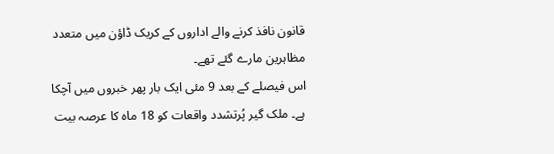قانون نافذ کرنے والے اداروں کے کریک ڈاؤن میں متعدد مظاہرین مارے گئے تھے۔
اس فیصلے کے بعد 9 مئی ایک بار پھر خبروں میں آچکا ہے۔ ملک گیر پُرتشدد واقعات کو 18 ماہ کا عرصہ بیت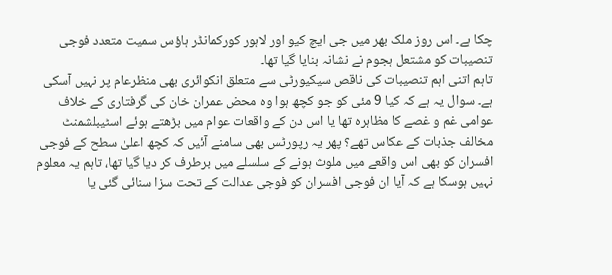چکا ہے۔ اس روز ملک بھر میں جی ایچ کیو اور لاہور کورکمانڈر ہاؤس سمیت متعدد فوجی تنصیبات کو مشتعل ہجوم نے نشانہ بنایا گیا تھا۔
تاہم اتنی اہم تنصیبات کی ناقص سیکیورٹی سے متعلق انکوائری بھی منظرعام پر نہیں آسکی ہے۔ سوال یہ ہے کہ کیا 9 مئی کو جو کچھ ہوا وہ محض عمران خان کی گرفتاری کے خلاف عوامی غم و غصے کا مظاہرہ تھا یا اس دن کے واقعات عوام میں بڑھتے ہوئے اسٹیبلشمنٹ مخالف جذبات کے عکاس تھے؟ پھر یہ رپورٹس بھی سامنے آئیں کہ کچھ اعلیٰ سطح کے فوجی افسران کو بھی اس واقعے میں ملوث ہونے کے سلسلے میں برطرف کر دیا گیا تھا، تاہم یہ معلوم نہیں ہوسکا ہے کہ آیا ان فوجی افسران کو فوجی عدالت کے تحت سزا سنائی گئی یا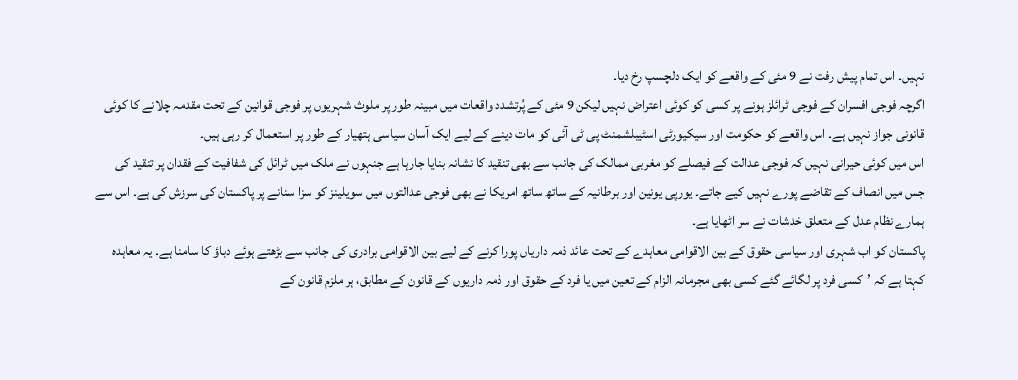نہیں۔ اس تمام پیش رفت نے 9 مئی کے واقعے کو ایک دلچسپ رخ دیا۔
اگرچہ فوجی افسران کے فوجی ٹرائلز ہونے پر کسی کو کوئی اعتراض نہیں لیکن 9 مئی کے پُرتشدد واقعات میں مبینہ طور پر ملوث شہریوں پر فوجی قوانین کے تحت مقدمہ چلانے کا کوئی قانونی جواز نہیں ہے۔ اس واقعے کو حکومت اور سیکیورٹی اسٹیبلشمنٹ پی ٹی آئی کو مات دینے کے لیے ایک آسان سیاسی ہتھیار کے طور پر استعمال کر رہی ہیں۔
اس میں کوئی حیرانی نہیں کہ فوجی عدالت کے فیصلے کو مغربی ممالک کی جانب سے بھی تنقید کا نشانہ بنایا جارہا ہے جنہوں نے ملک میں ٹرائل کی شفافیت کے فقدان پر تنقید کی جس میں انصاف کے تقاضے پورے نہیں کیے جاتے۔ یورپی یونین اور برطانیہ کے ساتھ ساتھ امریکا نے بھی فوجی عدالتوں میں سویلینز کو سزا سنانے پر پاکستان کی سرزش کی ہے۔ اس سے ہمارے نظام عدل کے متعلق خدشات نے سر اٹھایا ہے۔
پاکستان کو اب شہری اور سیاسی حقوق کے بین الاقوامی معاہدے کے تحت عائد ذمہ داریاں پورا کرنے کے لیے بین الاقوامی برادری کی جانب سے بڑھتے ہوئے دباؤ کا سامنا ہے۔ یہ معاہدہ کہتا ہے کہ ’کسی فرد پر لگائے گئے کسی بھی مجرمانہ الزام کے تعین میں یا فرد کے حقوق اور ذمہ داریوں کے قانون کے مطابق، ہر ملزم قانون کے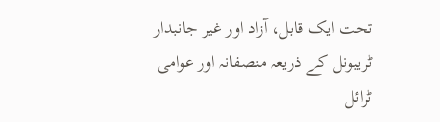تحت ایک قابل، آزاد اور غیر جانبدار ٹریبونل کے ذریعہ منصفانہ اور عوامی ٹرائل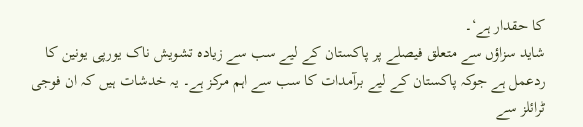کا حقدار ہے‘۔
شاید سزاؤں سے متعلق فیصلے پر پاکستان کے لیے سب سے زیادہ تشویش ناک یورپی یونین کا ردعمل ہے جوکہ پاکستان کے لیے برآمدات کا سب سے اہم مرکز ہے۔ یہ خدشات ہیں کہ ان فوجی ٹرائلز سے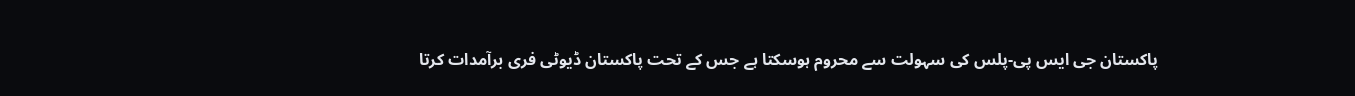پاکستان جی ایس پی-پلس کی سہولت سے محروم ہوسکتا ہے جس کے تحت پاکستان ڈیوٹی فری برآمدات کرتا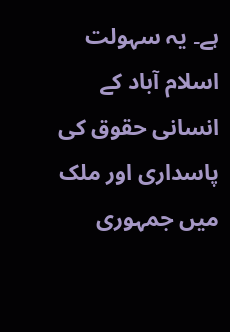ہے۔ یہ سہولت اسلام آباد کے انسانی حقوق کی پاسداری اور ملک میں جمہوری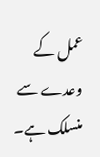عمل کے وعدے سے منسلک ہے۔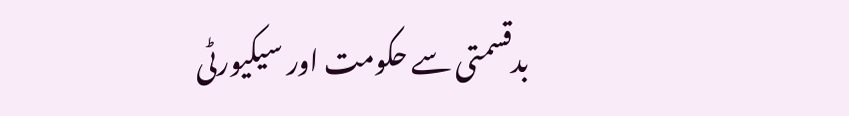بدقسمتی سے حکومت اور سیکیورٹی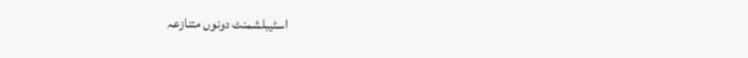اسٹیبلشمنٹ دونوں متنازعہ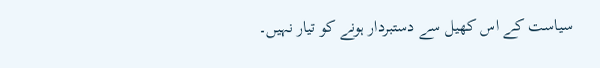سیاست کے اس کھیل سے دستبردار ہونے کو تیار نہیں۔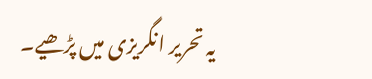یہ تحریر انگریزی میں پڑھیے۔